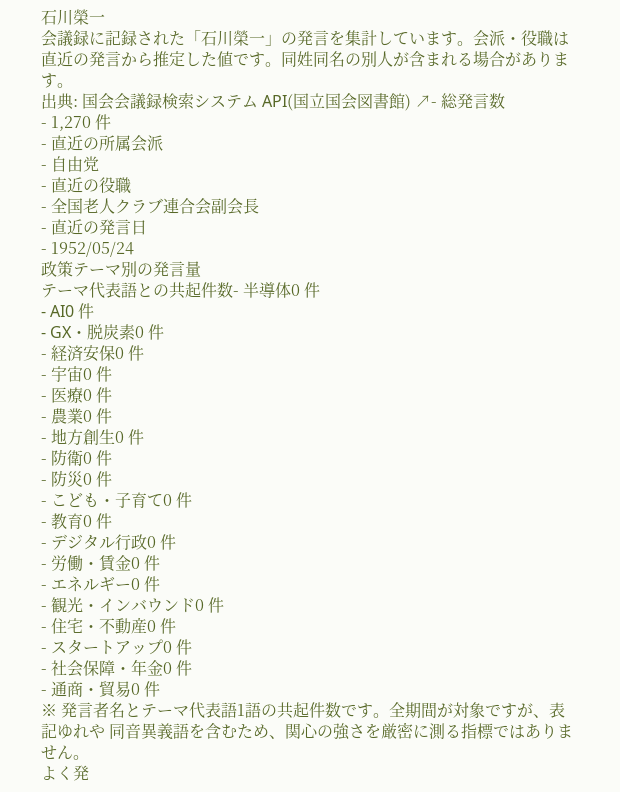石川榮一
会議録に記録された「石川榮一」の発言を集計しています。会派・役職は直近の発言から推定した値です。同姓同名の別人が含まれる場合があります。
出典: 国会会議録検索システム API(国立国会図書館) ↗- 総発言数
- 1,270 件
- 直近の所属会派
- 自由党
- 直近の役職
- 全国老人クラブ連合会副会長
- 直近の発言日
- 1952/05/24
政策テーマ別の発言量
テーマ代表語との共起件数- 半導体0 件
- AI0 件
- GX・脱炭素0 件
- 経済安保0 件
- 宇宙0 件
- 医療0 件
- 農業0 件
- 地方創生0 件
- 防衛0 件
- 防災0 件
- こども・子育て0 件
- 教育0 件
- デジタル行政0 件
- 労働・賃金0 件
- エネルギー0 件
- 観光・インバウンド0 件
- 住宅・不動産0 件
- スタートアップ0 件
- 社会保障・年金0 件
- 通商・貿易0 件
※ 発言者名とテーマ代表語1語の共起件数です。全期間が対象ですが、表記ゆれや 同音異義語を含むため、関心の強さを厳密に測る指標ではありません。
よく発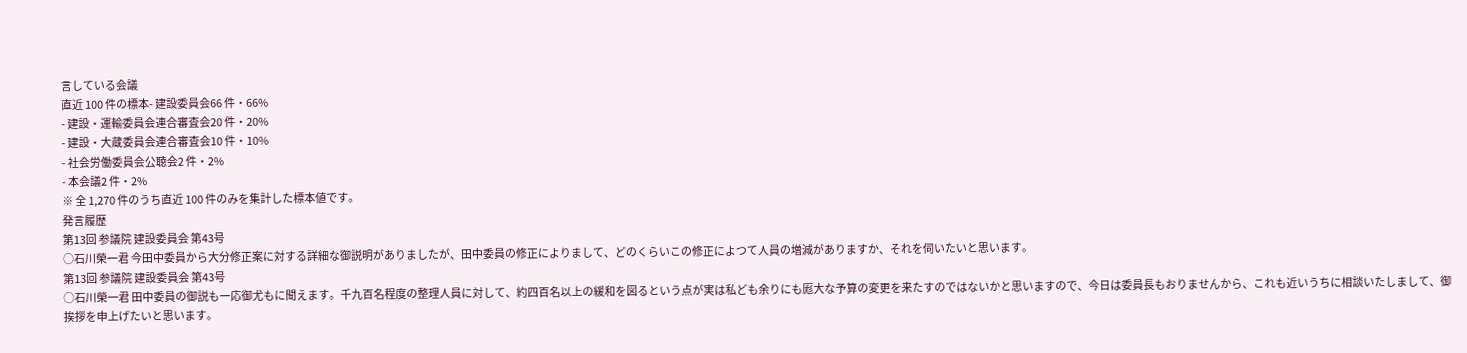言している会議
直近 100 件の標本- 建設委員会66 件・66%
- 建設・運輸委員会連合審査会20 件・20%
- 建設・大蔵委員会連合審査会10 件・10%
- 社会労働委員会公聴会2 件・2%
- 本会議2 件・2%
※ 全 1,270 件のうち直近 100 件のみを集計した標本値です。
発言履歴
第13回 参議院 建設委員会 第43号
○石川榮一君 今田中委員から大分修正案に対する詳細な御説明がありましたが、田中委員の修正によりまして、どのくらいこの修正によつて人員の増減がありますか、それを伺いたいと思います。
第13回 参議院 建設委員会 第43号
○石川榮一君 田中委員の御説も一応御尤もに聞えます。千九百名程度の整理人員に対して、約四百名以上の緩和を図るという点が実は私ども余りにも厖大な予算の変更を来たすのではないかと思いますので、今日は委員長もおりませんから、これも近いうちに相談いたしまして、御挨拶を申上げたいと思います。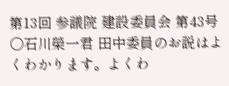第13回 参議院 建設委員会 第43号
○石川榮一君 田中委員のお説はよくわかります。よくわ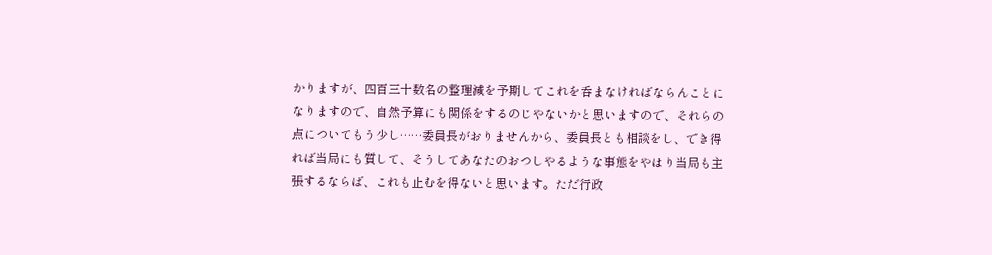かりますが、四百三十数名の整理減を予期してこれを呑まなければならんことになりますので、自然予算にも関係をするのじやないかと思いますので、それらの点についてもう少し……委員長がおりませんから、委員長とも相談をし、でき得れば当局にも質して、そうしてあなたのおつしやるような事態をやはり当局も主張するならば、これも止むを得ないと思います。ただ行政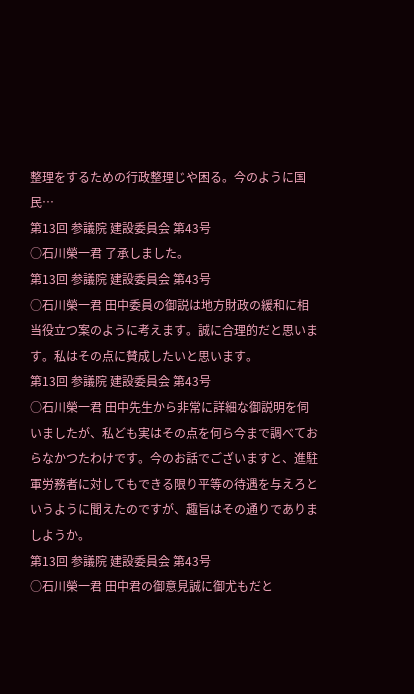整理をするための行政整理じや困る。今のように国民…
第13回 参議院 建設委員会 第43号
○石川榮一君 了承しました。
第13回 参議院 建設委員会 第43号
○石川榮一君 田中委員の御説は地方財政の緩和に相当役立つ案のように考えます。誠に合理的だと思います。私はその点に賛成したいと思います。
第13回 参議院 建設委員会 第43号
○石川榮一君 田中先生から非常に詳細な御説明を伺いましたが、私ども実はその点を何ら今まで調べておらなかつたわけです。今のお話でございますと、進駐軍労務者に対してもできる限り平等の待遇を与えろというように聞えたのですが、趣旨はその通りでありましようか。
第13回 参議院 建設委員会 第43号
○石川榮一君 田中君の御意見誠に御尤もだと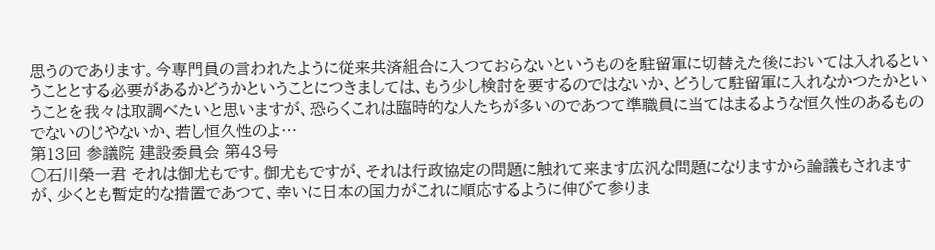思うのであります。今専門員の言われたように従来共済組合に入つておらないというものを駐留軍に切替えた後においては入れるということとする必要があるかどうかということにつきましては、もう少し検討を要するのではないか、どうして駐留軍に入れなかつたかということを我々は取調べたいと思いますが、恐らくこれは臨時的な人たちが多いのであつて準職員に当てはまるような恒久性のあるものでないのじやないか、若し恒久性のよ…
第13回 参議院 建設委員会 第43号
○石川榮一君 それは御尤もです。御尤もですが、それは行政協定の問題に触れて来ます広汎な問題になりますから論議もされますが、少くとも暫定的な措置であつて、幸いに日本の国力がこれに順応するように伸びて参りま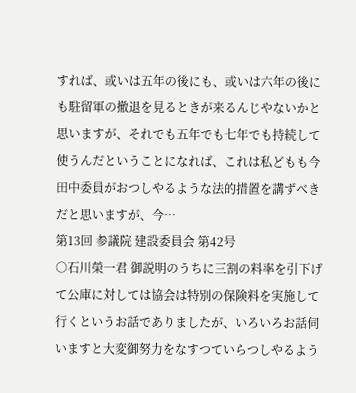すれば、或いは五年の後にも、或いは六年の後にも駐留軍の撤退を見るときが来るんじやないかと思いますが、それでも五年でも七年でも持続して使うんだということになれば、これは私どもも今田中委員がおつしやるような法的措置を講ずべきだと思いますが、今…
第13回 参議院 建設委員会 第42号
○石川榮一君 御説明のうちに三割の料率を引下げて公庫に対しては協会は特別の保険料を実施して行くというお話でありましたが、いろいろお話伺いますと大変御努力をなすつていらつしやるよう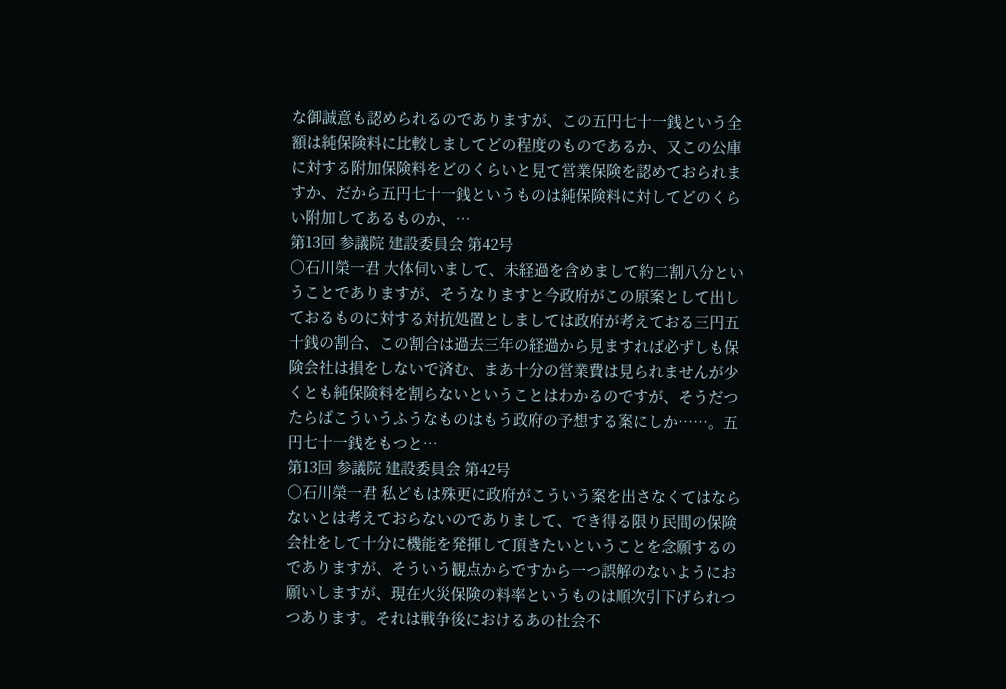な御誠意も認められるのでありますが、この五円七十一銭という全額は純保険料に比較しましてどの程度のものであるか、又この公庫に対する附加保険料をどのくらいと見て営業保険を認めておられますか、だから五円七十一銭というものは純保険料に対してどのくらい附加してあるものか、…
第13回 参議院 建設委員会 第42号
○石川榮一君 大体伺いまして、未経過を含めまして約二割八分ということでありますが、そうなりますと今政府がこの原案として出しておるものに対する対抗処置としましては政府が考えておる三円五十銭の割合、この割合は過去三年の経過から見ますれば必ずしも保険会社は損をしないで済む、まあ十分の営業費は見られませんが少くとも純保険料を割らないということはわかるのですが、そうだつたらばこういうふうなものはもう政府の予想する案にしか……。五円七十一銭をもつと…
第13回 参議院 建設委員会 第42号
○石川榮一君 私どもは殊更に政府がこういう案を出さなくてはならないとは考えておらないのでありまして、でき得る限り民間の保険会社をして十分に機能を発揮して頂きたいということを念願するのでありますが、そういう観点からですから一つ誤解のないようにお願いしますが、現在火災保険の料率というものは順次引下げられつつあります。それは戦争後におけるあの社会不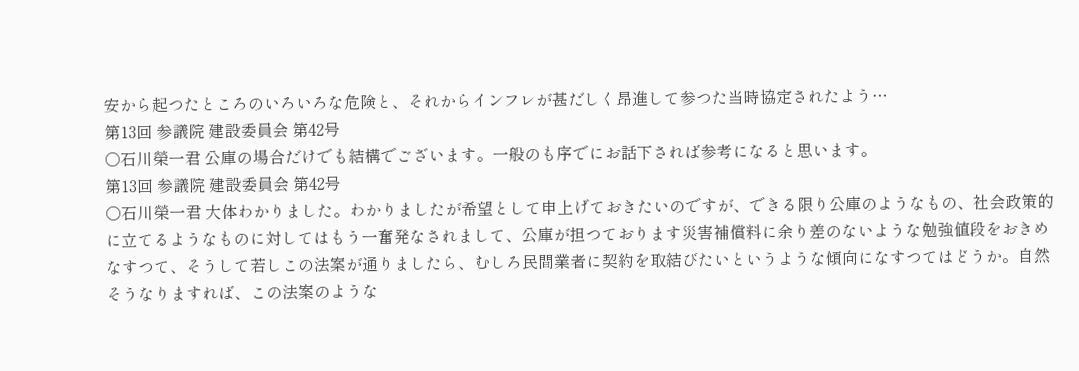安から起つたところのいろいろな危険と、それからインフレが甚だしく昂進して参つた当時協定されたよう…
第13回 参議院 建設委員会 第42号
○石川榮一君 公庫の場合だけでも結構でございます。一般のも序でにお話下されば参考になると思います。
第13回 参議院 建設委員会 第42号
○石川榮一君 大体わかりました。わかりましたが希望として申上げておきたいのですが、できる限り公庫のようなもの、社会政策的に立てるようなものに対してはもう一奮発なされまして、公庫が担つております災害補償料に余り差のないような勉強値段をおきめなすつて、そうして若しこの法案が通りましたら、むしろ民間業者に契約を取結びたいというような傾向になすつてはどうか。自然そうなりますれば、この法案のような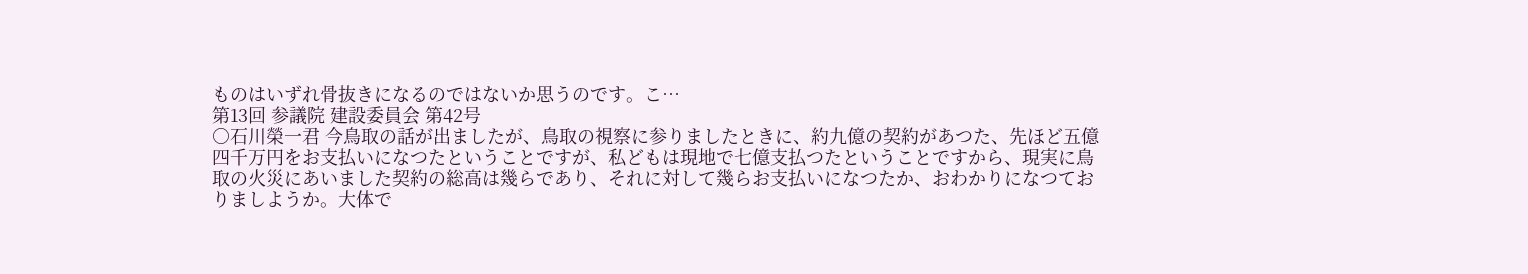ものはいずれ骨抜きになるのではないか思うのです。こ…
第13回 参議院 建設委員会 第42号
○石川榮一君 今鳥取の話が出ましたが、鳥取の視察に参りましたときに、約九億の契約があつた、先ほど五億四千万円をお支払いになつたということですが、私どもは現地で七億支払つたということですから、現実に鳥取の火災にあいました契約の総高は幾らであり、それに対して幾らお支払いになつたか、おわかりになつておりましようか。大体で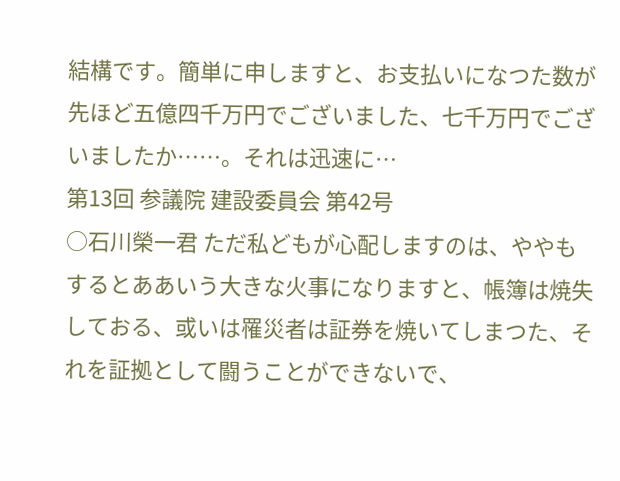結構です。簡単に申しますと、お支払いになつた数が先ほど五億四千万円でございました、七千万円でございましたか……。それは迅速に…
第13回 参議院 建設委員会 第42号
○石川榮一君 ただ私どもが心配しますのは、ややもするとああいう大きな火事になりますと、帳簿は焼失しておる、或いは罹災者は証券を焼いてしまつた、それを証拠として闘うことができないで、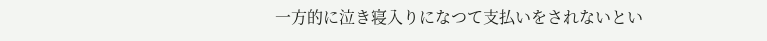一方的に泣き寝入りになつて支払いをされないとい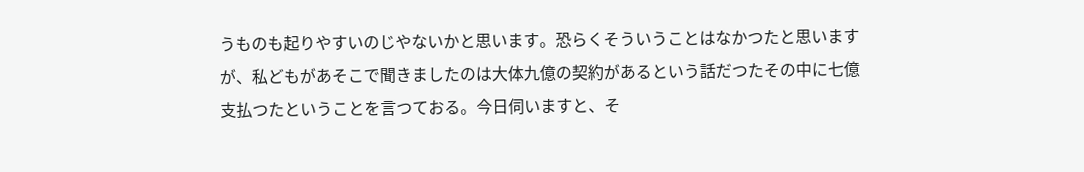うものも起りやすいのじやないかと思います。恐らくそういうことはなかつたと思いますが、私どもがあそこで聞きましたのは大体九億の契約があるという話だつたその中に七億支払つたということを言つておる。今日伺いますと、そ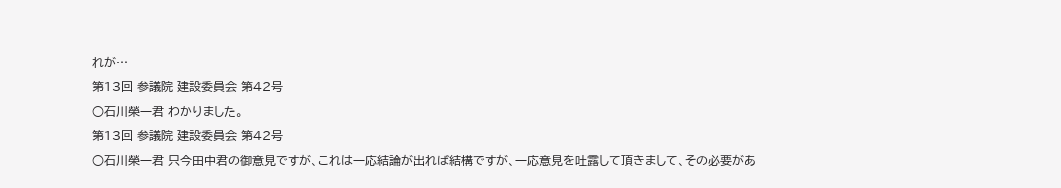れが…
第13回 参議院 建設委員会 第42号
○石川榮一君 わかりました。
第13回 参議院 建設委員会 第42号
○石川榮一君 只今田中君の御意見ですが、これは一応結論が出れば結構ですが、一応意見を吐露して頂きまして、その必要があ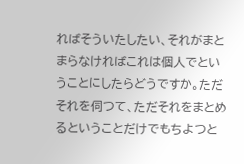ればそういたしたい、それがまとまらなければこれは個人でということにしたらどうですか。ただそれを伺つて、ただそれをまとめるということだけでもちよつと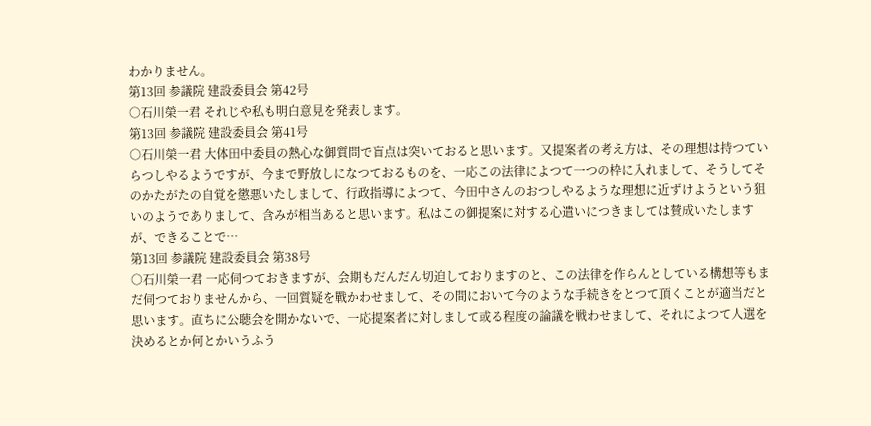わかりません。
第13回 参議院 建設委員会 第42号
○石川榮一君 それじや私も明白意見を発表します。
第13回 参議院 建設委員会 第41号
○石川榮一君 大体田中委員の熱心な御質問で盲点は突いておると思います。又提案者の考え方は、その理想は持つていらつしやるようですが、今まで野放しになつておるものを、一応この法律によつて一つの枠に入れまして、そうしてそのかたがたの自覚を懲悪いたしまして、行政指導によつて、今田中さんのおつしやるような理想に近ずけようという狙いのようでありまして、含みが相当あると思います。私はこの御提案に対する心遣いにつきましては賛成いたしますが、できることで…
第13回 参議院 建設委員会 第38号
○石川榮一君 一応伺つておきますが、会期もだんだん切迫しておりますのと、この法律を作らんとしている構想等もまだ伺つておりませんから、一回質疑を戰かわせまして、その間において今のような手続きをとつて頂くことが適当だと思います。直ちに公聴会を開かないで、一応提案者に対しまして或る程度の論議を戦わせまして、それによつて人選を決めるとか何とかいうふう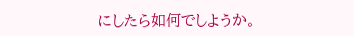にしたら如何でしようか。